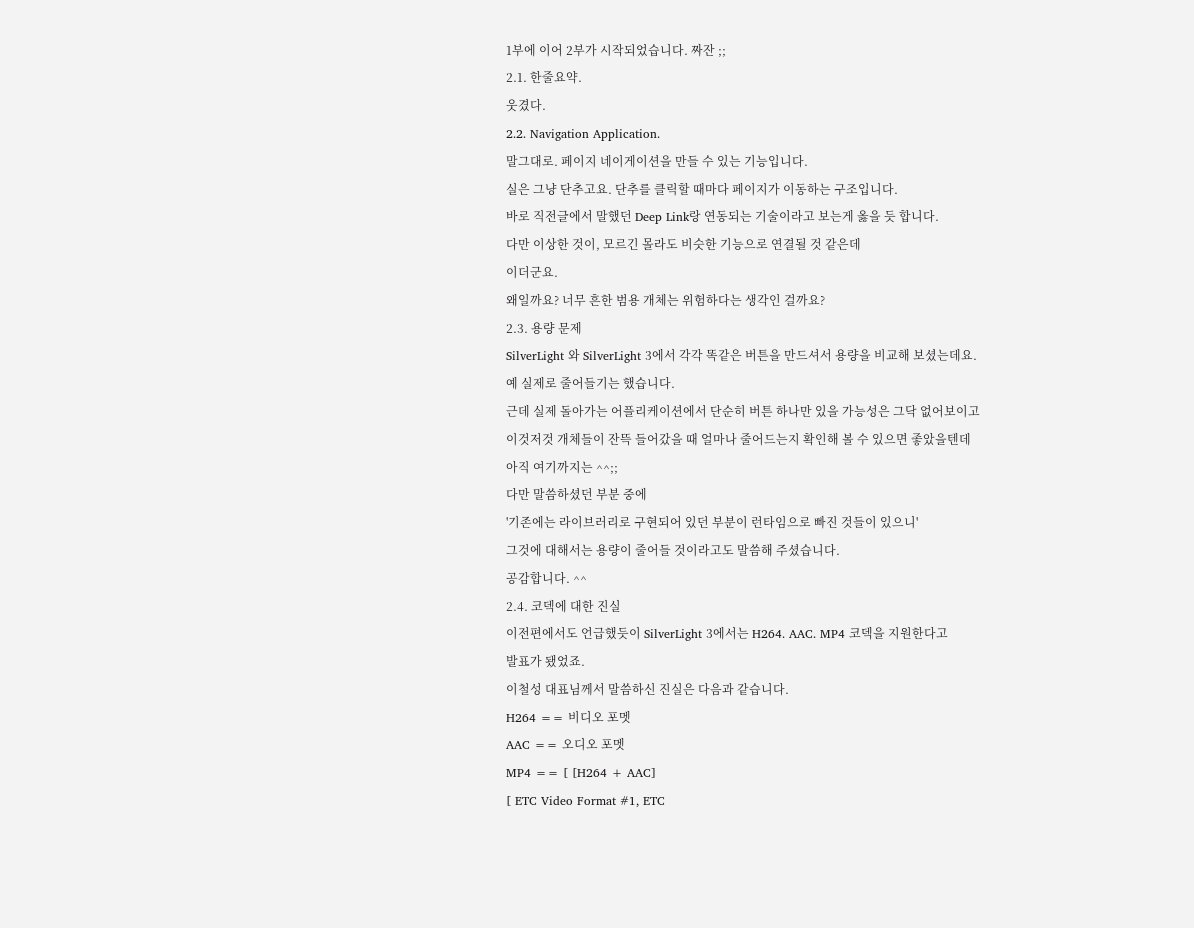1부에 이어 2부가 시작되었습니다. 짜잔 ;;
2.1. 한줄요약.
웃겼다.
2.2. Navigation Application.
말그대로. 페이지 네이게이션을 만들 수 있는 기능입니다.
실은 그냥 단추고요. 단추를 클릭할 때마다 페이지가 이동하는 구조입니다.
바로 직전글에서 말했던 Deep Link랑 연동되는 기술이라고 보는게 옳을 듯 합니다.
다만 이상한 것이, 모르긴 몰라도 비슷한 기능으로 연결될 것 같은데
이더군요.
왜일까요? 너무 흔한 범용 개체는 위험하다는 생각인 걸까요?
2.3. 용량 문제
SilverLight 와 SilverLight 3에서 각각 똑같은 버튼을 만드셔서 용량을 비교해 보셨는데요.
예 실제로 줄어들기는 했습니다.
근데 실제 돌아가는 어플리케이션에서 단순히 버튼 하나만 있을 가능성은 그닥 없어보이고
이것저것 개체들이 잔뜩 들어갔을 때 얼마나 줄어드는지 확인해 볼 수 있으면 좋았을텐데
아직 여기까지는 ^^;;
다만 말씀하셨던 부분 중에
'기존에는 라이브러리로 구현되어 있던 부분이 런타임으로 빠진 것들이 있으니'
그것에 대해서는 용량이 줄어들 것이라고도 말씀해 주셨습니다.
공감합니다. ^^
2.4. 코덱에 대한 진실
이전편에서도 언급했듯이 SilverLight 3에서는 H264. AAC. MP4 코덱을 지원한다고
발표가 됐었죠.
이철성 대표님께서 말씀하신 진실은 다음과 같습니다.
H264 == 비디오 포멧
AAC == 오디오 포멧
MP4 == [ [H264 + AAC]
[ ETC Video Format #1, ETC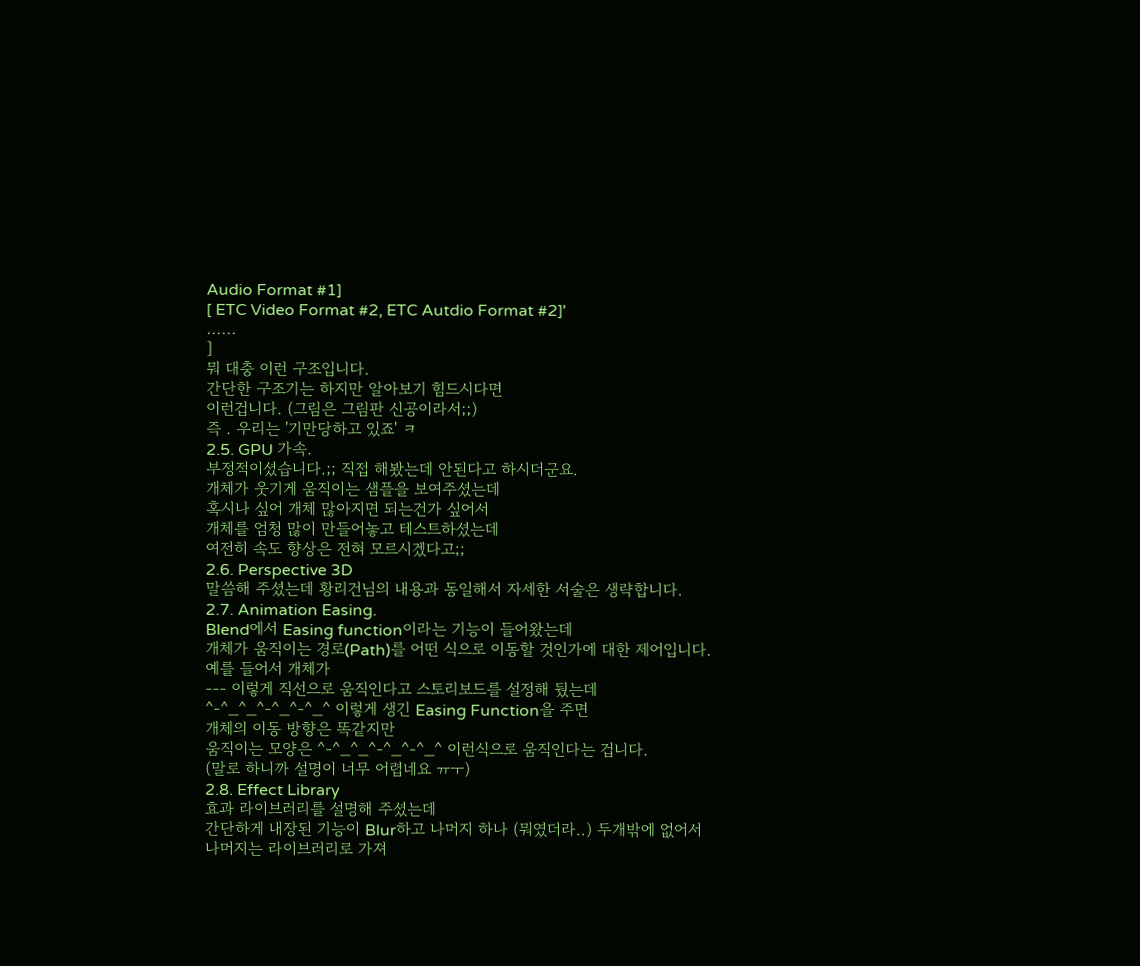Audio Format #1]
[ ETC Video Format #2, ETC Autdio Format #2]'
......
]
뭐 대충 이런 구조입니다.
간단한 구조기는 하지만 알아보기 힘드시다면
이런겁니다. (그림은 그림판 신공이라서;;)
즉 . 우리는 '기만당하고 있죠' ㅋ
2.5. GPU 가속.
부정적이셨습니다.;; 직접 해봤는데 안된다고 하시더군요.
개체가 웃기게 움직이는 샘플을 보여주셨는데
혹시나 싶어 개체 많아지면 되는건가 싶어서
개체를 엄청 많이 만들어놓고 테스트하셨는데
여전히 속도 향상은 전혀 모르시겠다고;;
2.6. Perspective 3D
말씀해 주셨는데 황리건님의 내용과 동일해서 자세한 서술은 생략합니다.
2.7. Animation Easing.
Blend에서 Easing function이라는 기능이 들어왔는데
개체가 움직이는 경로(Path)를 어떤 식으로 이동할 것인가에 대한 제어입니다.
예를 들어서 개체가
--- 이렇게 직선으로 움직인다고 스토리보드를 설정해 뒀는데
^-^_^_^-^_^-^_^ 이렇게 생긴 Easing Function을 주면
개체의 이동 방향은 똑같지만
움직이는 모양은 ^-^_^_^-^_^-^_^ 이런식으로 움직인다는 겁니다.
(말로 하니까 설명이 너무 어렵네요 ㅠㅜ)
2.8. Effect Library
효과 라이브러리를 설명해 주셨는데
간단하게 내장된 기능이 Blur하고 나머지 하나 (뭐였더라..) 두개밖에 없어서
나머지는 라이브러리로 가져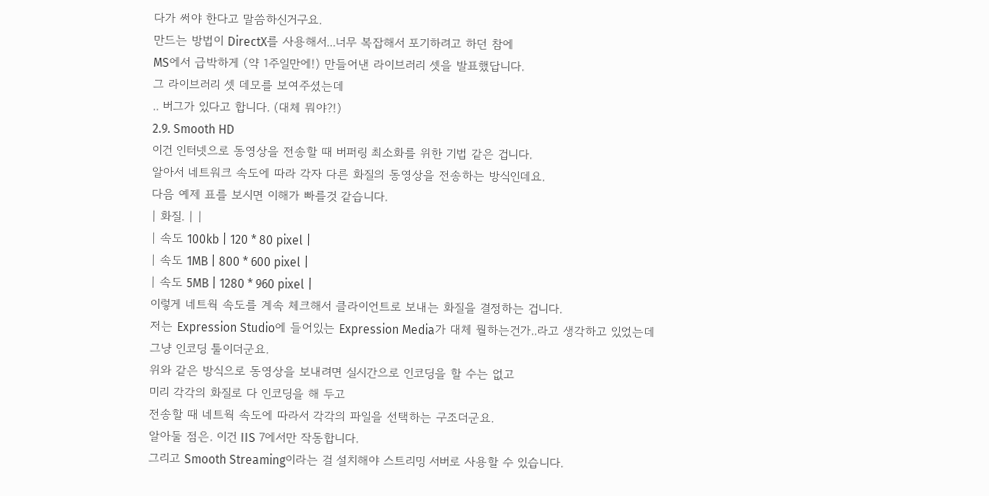다가 써야 한다고 말씀하신거구요.
만드는 방법이 DirectX를 사용해서...너무 복잡해서 포기하려고 하던 참에
MS에서 급박하게 (약 1주일만에!) 만들어낸 라이브러리 셋을 발표했답니다.
그 라이브러리 셋 데모를 보여주셨는데
.. 버그가 있다고 합니다. (대체 뭐야?!)
2.9. Smooth HD
이건 인터넷으로 동영상을 전송할 때 버퍼링 최소화를 위한 기법 같은 겁니다.
알아서 네트워크 속도에 따라 각자 다른 화질의 동영상을 전송하는 방식인데요.
다음 예제 표를 보시면 이해가 빠를것 같습니다.
| 화질. | |
| 속도 100kb | 120 * 80 pixel |
| 속도 1MB | 800 * 600 pixel |
| 속도 5MB | 1280 * 960 pixel |
이렇게 네트웍 속도를 계속 체크해서 클라이언트로 보내는 화질을 결정하는 겁니다.
저는 Expression Studio에 들어있는 Expression Media가 대체 뭘하는건가..라고 생각하고 있었는데
그냥 인코딩 툴이더군요.
위와 같은 방식으로 동영상을 보내려면 실시간으로 인코딩을 할 수는 없고
미리 각각의 화질로 다 인코딩을 해 두고
전송할 때 네트웍 속도에 따라서 각각의 파일을 선택하는 구조더군요.
알아둘 점은. 이건 IIS 7에서만 작동합니다.
그리고 Smooth Streaming이라는 걸 설치해야 스트리밍 서버로 사용할 수 있습니다.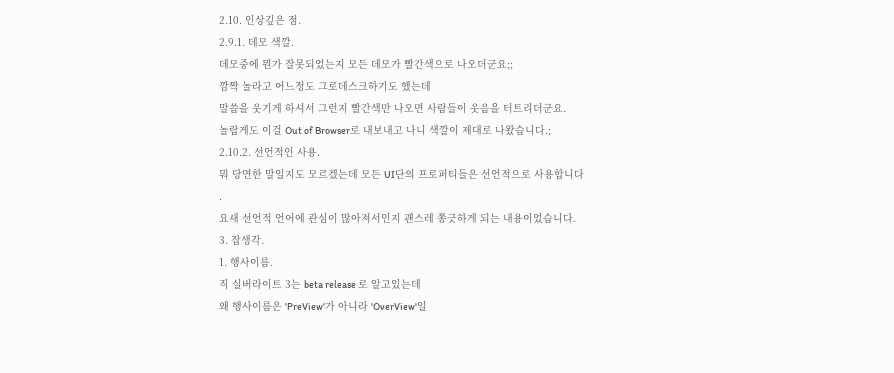2.10. 인상깊은 점.
2.9.1. 데모 색깔.
데모중에 뭔가 잘못되었는지 모든 데모가 빨간색으로 나오더군요;;
깜짝 놀라고 어느정도 그로데스크하기도 했는데
말씀을 웃기게 하셔서 그런지 빨간색만 나오면 사람들이 웃음을 터트리더군요.
놀랍게도 이걸 Out of Browser로 내보내고 나니 색깔이 제대로 나왔습니다.;
2.10.2. 선언적인 사용.
뭐 당연한 말일지도 모르겠는데 모든 UI단의 프로퍼티들은 선언적으로 사용합니다
.
요새 선언적 언어에 관심이 많아져서인지 괜스레 쫑긋하게 되는 내용이었습니다.
3. 잡생각.
1. 행사이름.
직 실버라이트 3는 beta release 로 알고있는데
왜 행사이름은 'PreView'가 아니라 'OverView'일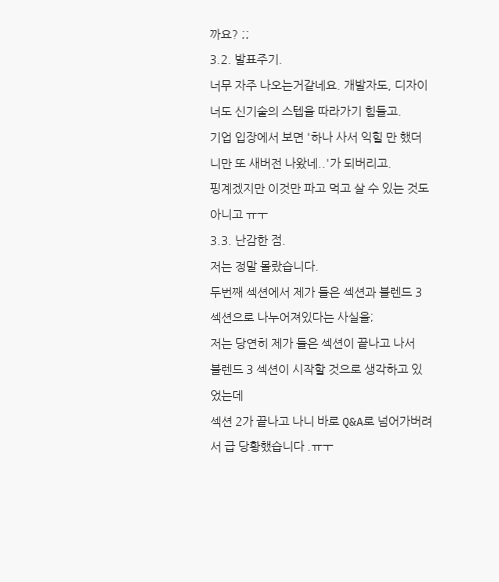까요? ;;
3.2. 발표주기.
너무 자주 나오는거같네요. 개발자도, 디자이너도 신기술의 스텝을 따라가기 힘들고.
기업 입장에서 보면 '하나 사서 익힐 만 했더니만 또 새버전 나왔네..'가 되버리고.
핑계겠지만 이것만 파고 먹고 살 수 있는 것도 아니고 ㅠㅜ
3.3. 난감한 점.
저는 정말 몰랐습니다.
두번째 섹션에서 제가 들은 섹션과 블렌드 3섹션으로 나누어져있다는 사실을;
저는 당연히 제가 들은 섹션이 끝나고 나서
블렌드 3 섹션이 시작할 것으로 생각하고 있었는데
섹션 2가 끝나고 나니 바로 Q&A로 넘어가버려서 급 당황했습니다 .ㅠㅜ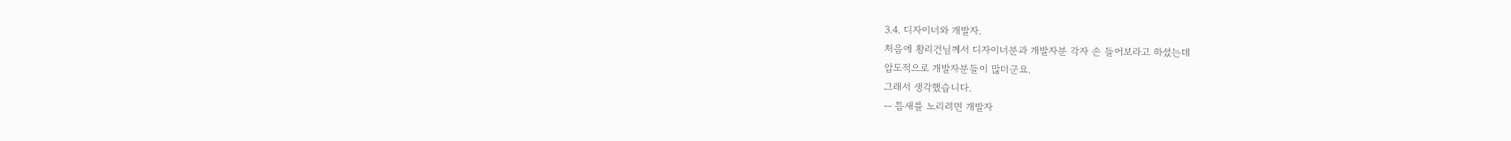3.4. 디자이너와 개발자.
처음에 황리건님께서 디자이너분과 개발자분 각자 손 들어보라고 하셨는데
압도적으로 개발자분들이 많더군요.
그래서 생각했습니다.
-- 틈새를 노리려면 개발자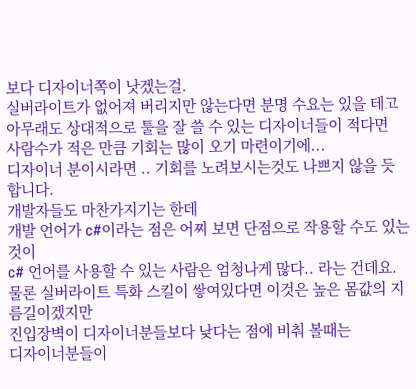보다 디자이너쪽이 낫겠는걸.
실버라이트가 없어져 버리지만 않는다면 분명 수요는 있을 테고
아무래도 상대적으로 툴을 잘 쓸 수 있는 디자이너들이 적다면
사람수가 적은 만큼 기회는 많이 오기 마련이기에...
디자이너 분이시라면 .. 기회를 노려보시는것도 나쁘지 않을 듯 합니다.
개발자들도 마찬가지기는 한데
개발 언어가 c#이라는 점은 어찌 보면 단점으로 작용할 수도 있는 것이
c# 언어를 사용할 수 있는 사람은 엄청나게 많다.. 라는 건데요.
물론 실버라이트 특화 스킬이 쌓여있다면 이것은 높은 몸값의 지름길이겠지만
진입장벽이 디자이너분들보다 낮다는 점에 비춰 볼때는
디자이너분들이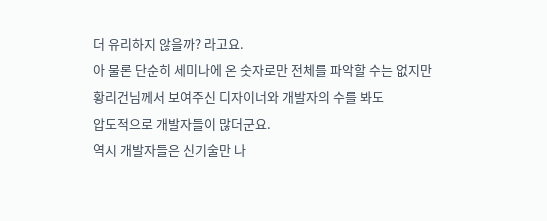더 유리하지 않을까? 라고요.
아 물론 단순히 세미나에 온 숫자로만 전체를 파악할 수는 없지만
황리건님께서 보여주신 디자이너와 개발자의 수를 봐도
압도적으로 개발자들이 많더군요.
역시 개발자들은 신기술만 나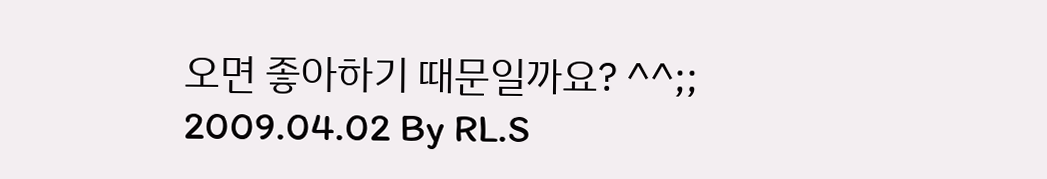오면 좋아하기 때문일까요? ^^;;
2009.04.02 By RL.S